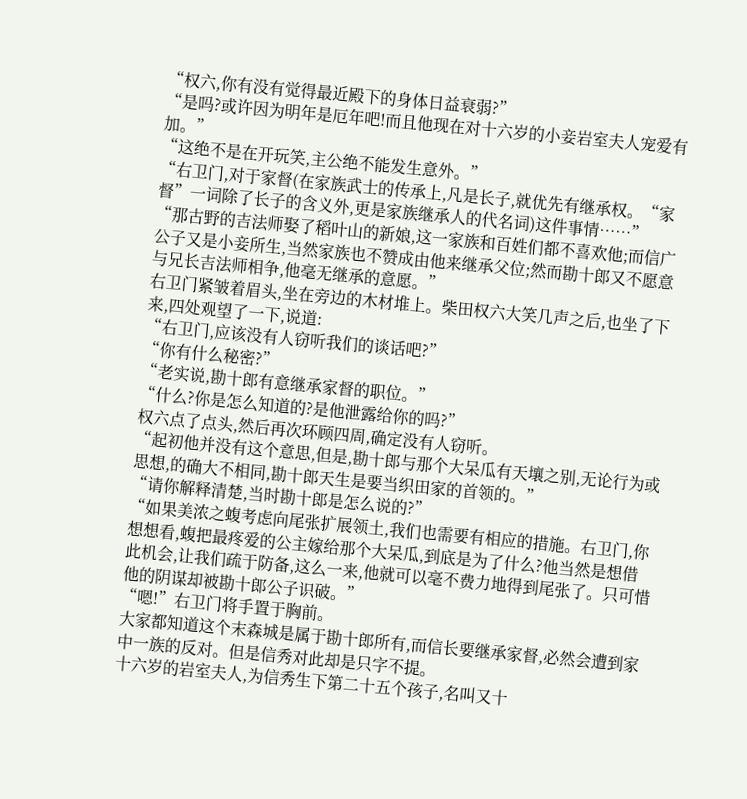“权六,你有没有觉得最近殿下的身体日益衰弱?”
“是吗?或许因为明年是厄年吧!而且他现在对十六岁的小妾岩室夫人宠爱有加。”
“这绝不是在开玩笑,主公绝不能发生意外。”
“右卫门,对于家督(在家族武士的传承上,凡是长子,就优先有继承权。“家督”一词除了长子的含义外,更是家族继承人的代名词)这件事情……”
“那古野的吉法师娶了稻叶山的新娘,这一家族和百姓们都不喜欢他;而信广公子又是小妾所生,当然家族也不赞成由他来继承父位;然而勘十郎又不愿意与兄长吉法师相争,他毫无继承的意愿。”
右卫门紧皱着眉头,坐在旁边的木材堆上。柴田权六大笑几声之后,也坐了下来,四处观望了一下,说道:
“右卫门,应该没有人窃听我们的谈话吧?”
“你有什么秘密?”
“老实说,勘十郎有意继承家督的职位。”
“什么?你是怎么知道的?是他泄露给你的吗?”
权六点了点头,然后再次环顾四周,确定没有人窃听。
“起初他并没有这个意思,但是,勘十郎与那个大呆瓜有天壤之别,无论行为或思想,的确大不相同,勘十郎天生是要当织田家的首领的。”
“请你解释清楚,当时勘十郎是怎么说的?”
“如果美浓之蝮考虑向尾张扩展领土,我们也需要有相应的措施。右卫门,你想想看,蝮把最疼爱的公主嫁给那个大呆瓜,到底是为了什么?他当然是想借此机会,让我们疏于防备,这么一来,他就可以毫不费力地得到尾张了。只可惜他的阴谋却被勘十郎公子识破。”
“嗯!”右卫门将手置于胸前。
大家都知道这个末森城是属于勘十郎所有,而信长要继承家督,必然会遭到家中一族的反对。但是信秀对此却是只字不提。
十六岁的岩室夫人,为信秀生下第二十五个孩子,名叫又十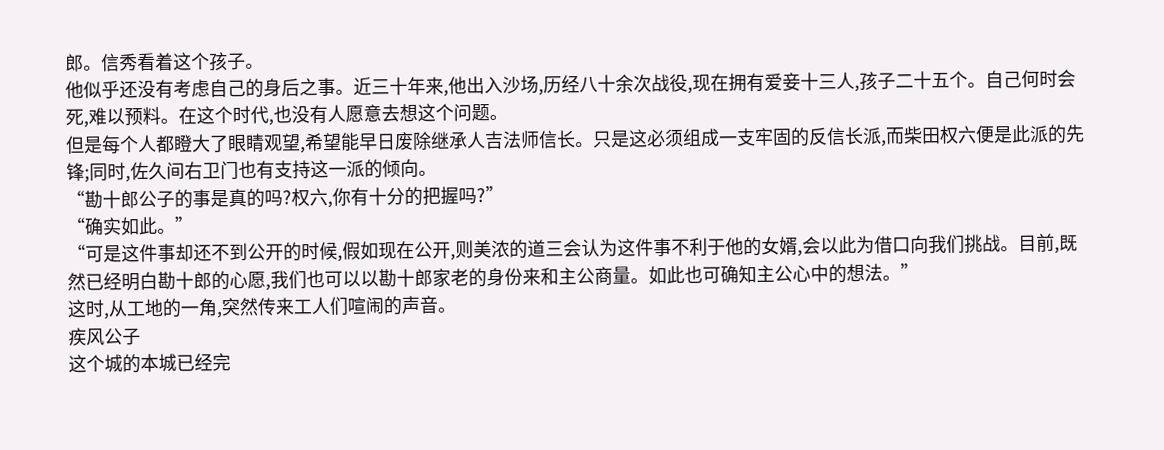郎。信秀看着这个孩子。
他似乎还没有考虑自己的身后之事。近三十年来,他出入沙场,历经八十余次战役,现在拥有爱妾十三人,孩子二十五个。自己何时会死,难以预料。在这个时代,也没有人愿意去想这个问题。
但是每个人都瞪大了眼睛观望,希望能早日废除继承人吉法师信长。只是这必须组成一支牢固的反信长派,而柴田权六便是此派的先锋;同时,佐久间右卫门也有支持这一派的倾向。
“勘十郎公子的事是真的吗?权六,你有十分的把握吗?”
“确实如此。”
“可是这件事却还不到公开的时候,假如现在公开,则美浓的道三会认为这件事不利于他的女婿,会以此为借口向我们挑战。目前,既然已经明白勘十郎的心愿,我们也可以以勘十郎家老的身份来和主公商量。如此也可确知主公心中的想法。”
这时,从工地的一角,突然传来工人们喧闹的声音。
疾风公子
这个城的本城已经完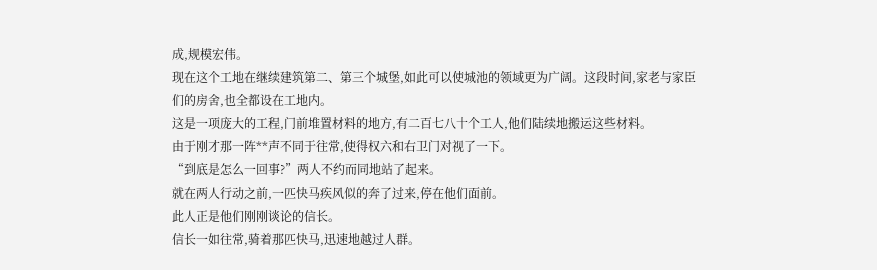成,规模宏伟。
现在这个工地在继续建筑第二、第三个城堡,如此可以使城池的领域更为广阔。这段时间,家老与家臣们的房舍,也全都设在工地内。
这是一项庞大的工程,门前堆置材料的地方,有二百七八十个工人,他们陆续地搬运这些材料。
由于刚才那一阵**声不同于往常,使得权六和右卫门对视了一下。
“到底是怎么一回事?”两人不约而同地站了起来。
就在两人行动之前,一匹快马疾风似的奔了过来,停在他们面前。
此人正是他们刚刚谈论的信长。
信长一如往常,骑着那匹快马,迅速地越过人群。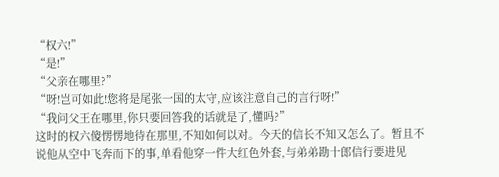“权六!”
“是!”
“父亲在哪里?”
“呀!岂可如此!您将是尾张一国的太守,应该注意自己的言行呀!”
“我问父王在哪里,你只要回答我的话就是了,懂吗?”
这时的权六傻愣愣地待在那里,不知如何以对。今天的信长不知又怎么了。暂且不说他从空中飞奔而下的事,单看他穿一件大红色外套,与弟弟勘十郎信行要进见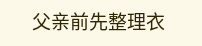父亲前先整理衣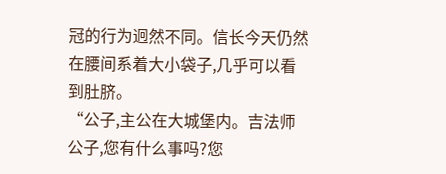冠的行为迥然不同。信长今天仍然在腰间系着大小袋子,几乎可以看到肚脐。
“公子,主公在大城堡内。吉法师公子,您有什么事吗?您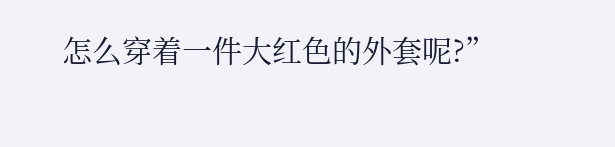怎么穿着一件大红色的外套呢?”